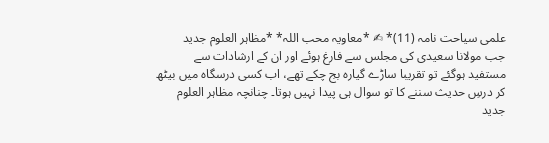علمی سیاحت نامہ (11)* ✍ *معاویہ محب اللہ* *مظاہر العلوم جدید
جب مولانا سعیدی کی مجلس سے فارغ ہوئے اور ان کے ارشادات سے مستفید ہوگئے تو تقریبا ساڑے گیارہ بج چکے تھے، اب کسی درسگاہ میں بیٹھ کر درسِ حدیث سننے کا تو سوال ہی پیدا نہیں ہوتا۔ چنانچہ مظاہر العلوم جدید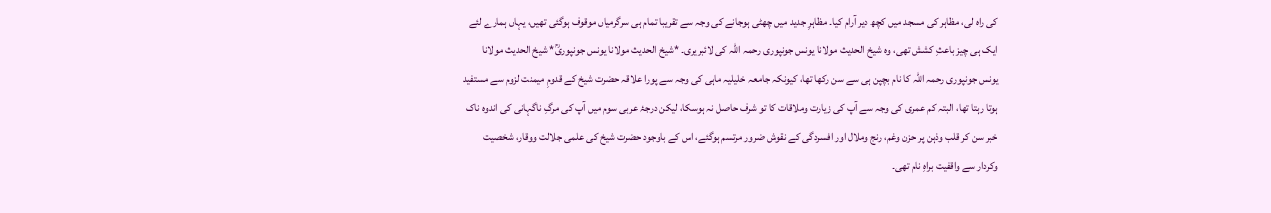کی راہ لی، مظاہر کی مسجد میں کچھ دیر آرام کیا۔ مظاہرِ جدید میں چھٹی ہوجانے کی وجہ سے تقریبا تمام ہی سرگرمیاں موقوف ہوگئی تھیں، یہاں ہمارے لئے ایک ہی چیز باعثِ کشش تھی، وہ شیخ الحدیث مولانا یونس جونپوری رحمہ اللہ کی لائبریری۔ *شیخ الحدیث مولانا یونس جونپوریؒ* شیخ الحدیث مولانا یونس جونپوری رحمہ اللہ کا نام بچپن ہی سے سن رکھا تھا، کیونکہ جامعہ خلیلیہ ماہی کی وجہ سے پورا علاقہ حضرت شیخ کے قدومِ میمنت لزوم سے مستفید ہوتا رہتا تھا، البتہ کم عمری کی وجہ سے آپ کی زیارت وملاقات کا تو شرف حاصل نہ ہوسکا، لیکن درجۂ عربی سوم میں آپ کی مرگِ ناگہانی کی اندوہ ناک خبر سن کر قلب وذہن پر حزن وغم، رنج وملال اور افسردگی کے نقوش ضرور مرتسم ہوگئے، اس کے باوجود حضرت شیخ کی علمی جلالت ووقار، شخصیت وکردار سے واقفیت براہِ نام تھی۔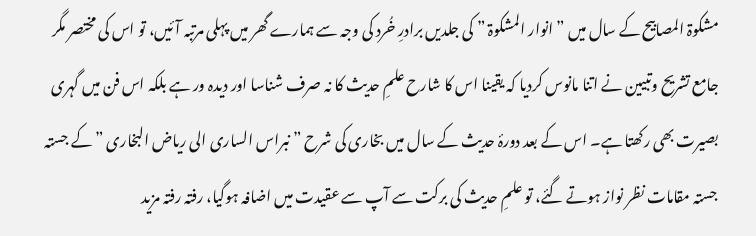مشکوۃ المصابیح کے سال میں ” انوار المشکوۃ ” کی جلدیں برادرِ خُرد کی وجہ سے ہمارے گھر میں پہلی مرتبہ آئیں، تو اس کی مختصر مگر جامع تشریح وتبیین نے اتنا مانوس کردیا کہ یقینا اس کا شارح علمِ حدیث کا نہ صرف شناسا اور دیدہ ور ہے بلکہ اس فن میں گہری بصیرت بھی رکھتا ہے۔ اس کے بعد دورۂ حدیث کے سال میں بخاری کی شرح ” نبراس الساری الی ریاض البخاری ” کے جستہ جستہ مقامات نظر نواز ہوتے گئے، تو علمِ حدیث کی برکت سے آپ سے عقیدت میں اضافہ ہوگیا، رفتہ رفتہ مزید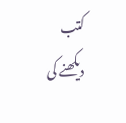کتب دیکھنے کی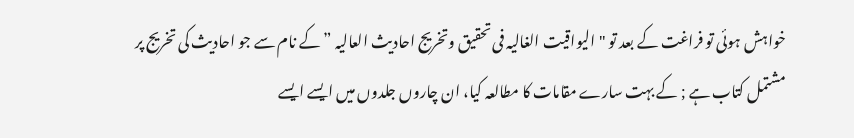خواہش ہوئی تو فراغت کے بعد تو "الیواقیت الغالیہ فی تحقیق وتخریج احادیث العالیہ ” کے نام سے جو احادیث کی تخریج پر مشتمل کتاب ہے ; کے بہت سارے مقامات کا مطالعہ کیا، ان چاروں جلدوں میں ایسے ایسے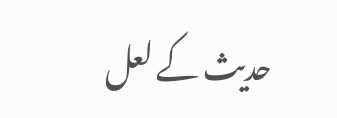حدیث کے لعل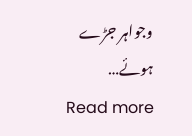وجواہر جڑے ہوئے…
Read more